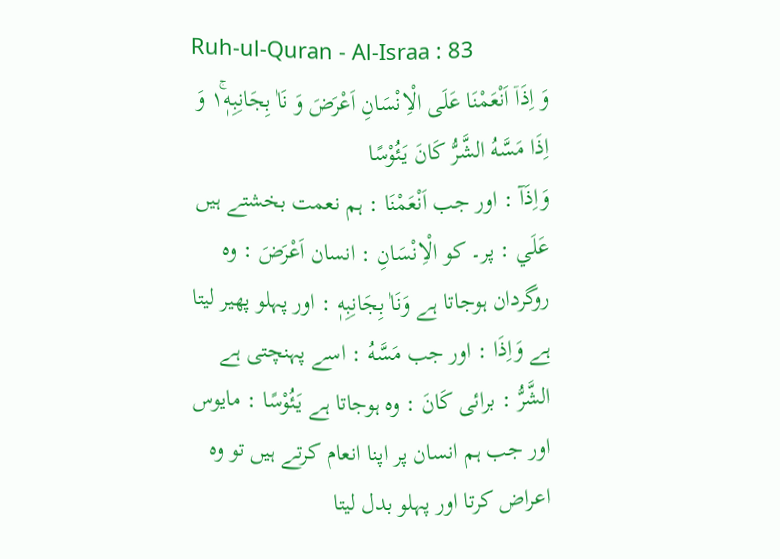Ruh-ul-Quran - Al-Israa : 83
وَ اِذَاۤ اَنْعَمْنَا عَلَى الْاِنْسَانِ اَعْرَضَ وَ نَاٰ بِجَانِبِهٖ١ۚ وَ اِذَا مَسَّهُ الشَّرُّ كَانَ یَئُوْسًا
وَاِذَآ : اور جب اَنْعَمْنَا : ہم نعمت بخشتے ہیں عَلَي : پر۔ کو الْاِنْسَانِ : انسان اَعْرَضَ : وہ روگردان ہوجاتا ہے وَنَاٰ بِجَانِبِهٖ : اور پہلو پھیر لیتا ہے وَاِذَا : اور جب مَسَّهُ : اسے پہنچتی ہے الشَّرُّ : برائی كَانَ : وہ ہوجاتا ہے يَئُوْسًا : مایوس
اور جب ہم انسان پر اپنا انعام کرتے ہیں تو وہ اعراض کرتا اور پہلو بدل لیتا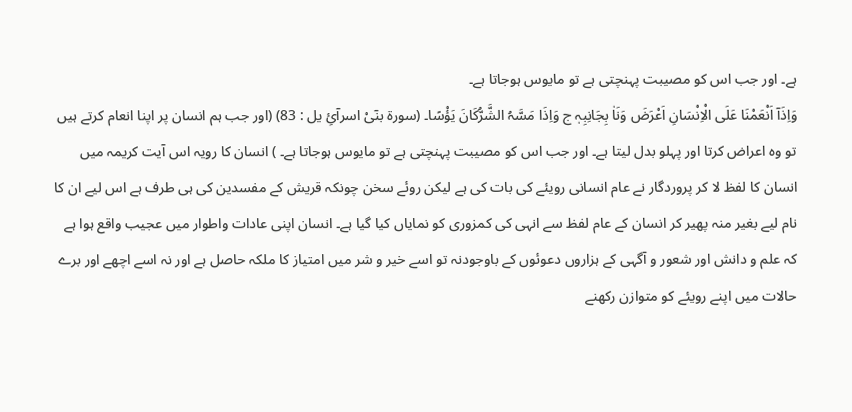ہے۔ اور جب اس کو مصیبت پہنچتی ہے تو مایوس ہوجاتا ہے۔
وَاِذَآ اَنْعَمْنَا عَلَی الْاِنْسَانِ اَعْرَضَ وَنَاٰ بِجَانِبِہٖ ج وَاِذَا مَسَّہُ الشَّرُّکَانَ یَؤْسًا۔ (سورۃ بنٓیْ اسرآئِ یل : 83) (اور جب ہم انسان پر اپنا انعام کرتے ہیں تو وہ اعراض کرتا اور پہلو بدل لیتا ہے۔ اور جب اس کو مصیبت پہنچتی ہے تو مایوس ہوجاتا ہے۔ ) انسان کا رویہ اس آیت کریمہ میں انسان کا لفظ لا کر پروردگار نے عام انسانی رویئے کی بات کی ہے لیکن روئے سخن چونکہ قریش کے مفسدین کی ہی طرف ہے اس لیے ان کا نام لیے بغیر منہ پھیر کر انسان کے عام لفظ سے انہی کی کمزوری کو نمایاں کیا گیا ہے۔ انسان اپنی عادات واطوار میں عجیب واقع ہوا ہے کہ علم و دانش اور شعور و آگہی کے ہزاروں دعوئوں کے باوجودنہ تو اسے خیر و شر میں امتیاز کا ملکہ حاصل ہے اور نہ اسے اچھے اور برے حالات میں اپنے رویئے کو متوازن رکھنے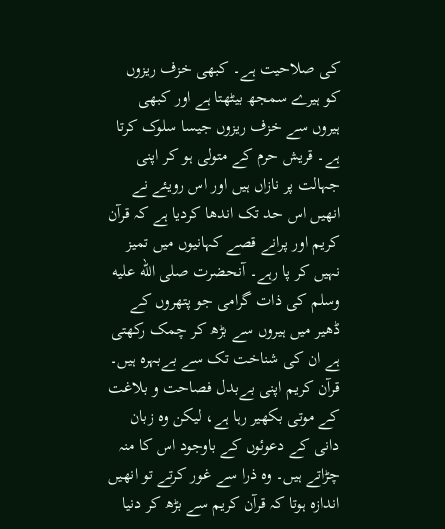کی صلاحیت ہے۔ کبھی خزف ریزوں کو ہیرے سمجھ بیٹھتا ہے اور کبھی ہیروں سے خزف ریزوں جیسا سلوک کرتا ہے۔ قریش حرم کے متولی ہو کر اپنی جہالت پر نازاں ہیں اور اس رویئے نے انھیں اس حد تک اندھا کردیا ہے کہ قرآن کریم اور پرانے قصے کہانیوں میں تمیز نہیں کر پا رہے۔ آنحضرت صلى الله عليه وسلم کی ذات گرامی جو پتھروں کے ڈھیر میں ہیروں سے بڑھ کر چمک رکھتی ہے ان کی شناخت تک سے بےبہرہ ہیں۔ قرآن کریم اپنی بےبدل فصاحت و بلاغت کے موتی بکھیر رہا ہے، لیکن وہ زبان دانی کے دعوئوں کے باوجود اس کا منہ چڑاتے ہیں۔ وہ ذرا سے غور کرتے تو انھیں اندازہ ہوتا کہ قرآن کریم سے بڑھ کر دنیا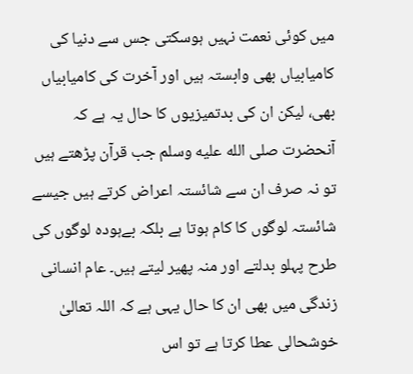میں کوئی نعمت نہیں ہوسکتی جس سے دنیا کی کامیابیاں بھی وابستہ ہیں اور آخرت کی کامیابیاں بھی، لیکن ان کی بدتمیزیوں کا حال یہ ہے کہ آنحضرت صلى الله عليه وسلم جب قرآن پڑھتے ہیں تو نہ صرف ان سے شائستہ اعراض کرتے ہیں جیسے شائستہ لوگوں کا کام ہوتا ہے بلکہ بےہودہ لوگوں کی طرح پہلو بدلتے اور منہ پھیر لیتے ہیں۔ عام انسانی زندگی میں بھی ان کا حال یہی ہے کہ اللہ تعالیٰ خوشحالی عطا کرتا ہے تو اس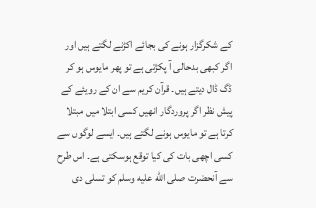کے شکرگزار ہونے کی بجائے اکڑنے لگتے ہیں اور اگر کبھی بدحالی آ پکڑتی ہے تو پھر مایوس ہو کر ڈگ ڈال دیتے ہیں۔ قرآن کریم سے ان کے رویئے کے پیش نظر اگر پروردگار انھیں کسی ابتلا میں مبتلا کرتا ہے تو مایوس ہونے لگتے ہیں۔ ایسے لوگوں سے کسی اچھی بات کی کیا توقع ہوسکتی ہے۔ اس طرح سے آنحضرت صلى الله عليه وسلم کو تسلی دی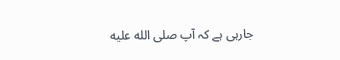جارہی ہے کہ آپ صلى الله عليه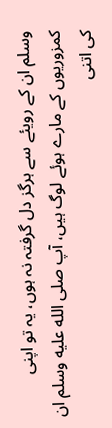وسلم ان کے رویئے سے ہرگز دل گرفتہ نہ ہوں، یہ تو اپنی کمزوریوں کے مارے ہوئے لوگ ہیں، آپ صلى الله عليه وسلم ان کی اتنی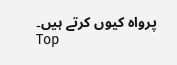پرواہ کیوں کرتے ہیں۔
Top